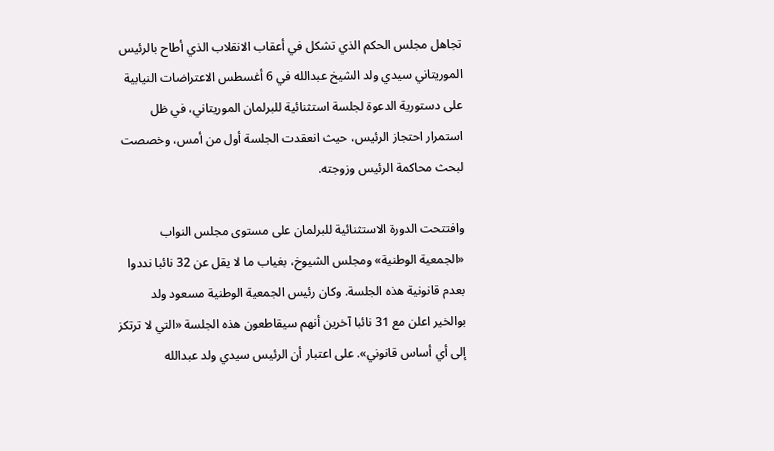تجاهل مجلس الحكم الذي تشكل في أعقاب الانقلاب الذي أطاح بالرئيس الموريتاني سيدي ولد الشيخ عبدالله في 6 أغسطس الاعتراضات النيابية على دستورية الدعوة لجلسة استثنائية للبرلمان الموريتاني، في ظل استمرار احتجاز الرئيس، حيث انعقدت الجلسة أول من أمس، وخصصت لبحث محاكمة الرئيس وزوجته.

وافتتحت الدورة الاستثنائية للبرلمان على مستوى مجلس النواب «الجمعية الوطنية» ومجلس الشيوخ، بغياب ما لا يقل عن 32 نائبا نددوا بعدم قانونية هذه الجلسة. وكان رئيس الجمعية الوطنية مسعود ولد بوالخير اعلن مع 31 نائبا آخرين أنهم سيقاطعون هذه الجلسة «التي لا ترتكز إلى أي أساس قانوني». على اعتبار أن الرئيس سيدي ولد عبدالله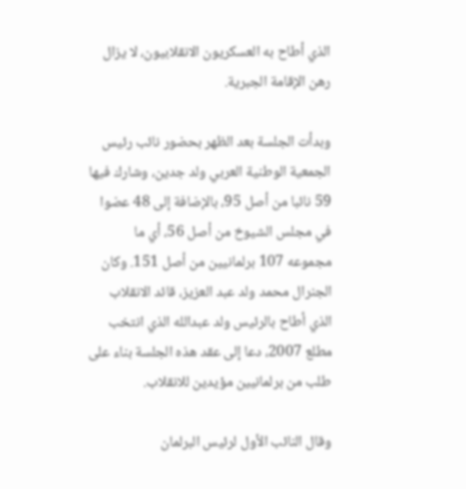الذي أطاح به العسكريون الانقلابيون، لا يزال رهن الإقامة الجبرية.

وبدأت الجلسة بعد الظهر بحضور نائب رئيس الجمعية الوطنية العربي ولد جدين، وشارك فيها 59 نائبا من أصل 95، بالإضافة إلى 48 عضوا في مجلس الشيوخ من أصل 56، أي ما مجموعه 107 برلمانيين من أصل 151. وكان الجنرال محمد ولد عبد العزيز، قائد الانقلاب الذي أطاح بالرئيس ولد عبدالله الذي انتخب مطلع 2007، دعا إلى عقد هذه الجلسة بناء على طلب من برلمانيين مؤيدين للانقلاب.

وقال النائب الأول لرئيس البرلمان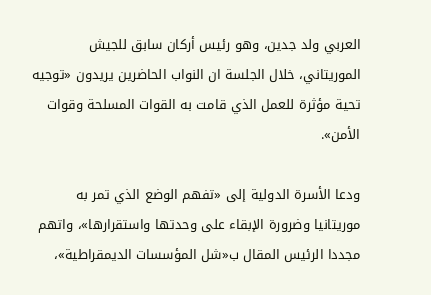العربي ولد جدين، وهو رئيس أركان سابق للجيش الموريتاني، خلال الجلسة ان النواب الحاضرين يريدون «توجيه تحية مؤثرة للعمل الذي قامت به القوات المسلحة وقوات الأمن».

ودعا الأسرة الدولية إلى «تفهم الوضع الذي تمر به موريتانيا وضرورة الإبقاء على وحدتها واستقرارها»، واتهم مجددا الرئيس المقال ب«شل المؤسسات الديمقراطية»،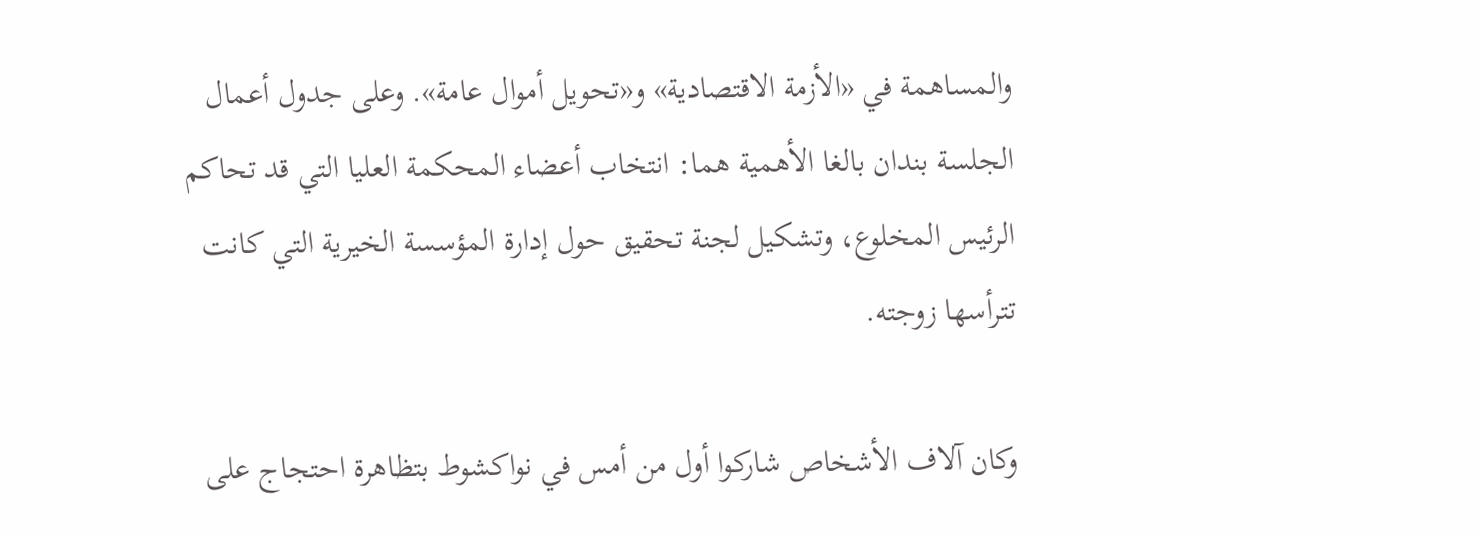والمساهمة في «الأزمة الاقتصادية» و«تحويل أموال عامة». وعلى جدول أعمال الجلسة بندان بالغا الأهمية هما: انتخاب أعضاء المحكمة العليا التي قد تحاكم الرئيس المخلوع، وتشكيل لجنة تحقيق حول إدارة المؤسسة الخيرية التي كانت تترأسها زوجته.

وكان آلاف الأشخاص شاركوا أول من أمس في نواكشوط بتظاهرة احتجاج على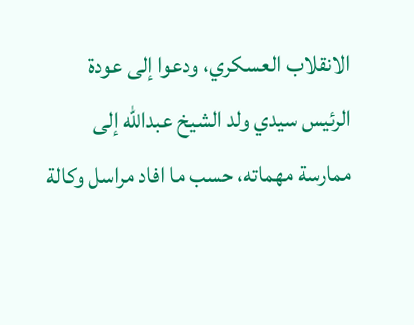الانقلاب العسكري، ودعوا إلى عودة الرئيس سيدي ولد الشيخ عبدالله إلى ممارسة مهماته، حسب ما افاد مراسل وكالة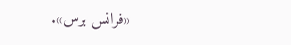«فرانس برس».